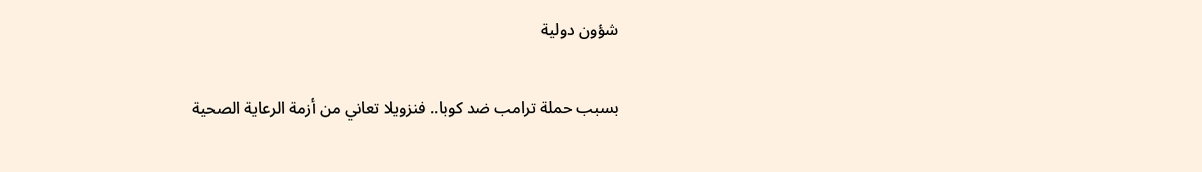شؤون دولية

بسبب حملة ترامب ضد كوبا.. فنزويلا تعاني من أزمة الرعاية الصحية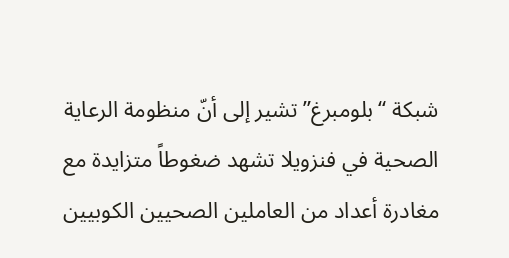شبكة “بلومبرغ” تشير إلى أنّ منظومة الرعاية الصحية في فنزويلا تشهد ضغوطاً متزايدة مع مغادرة أعداد من العاملين الصحيين الكوبيين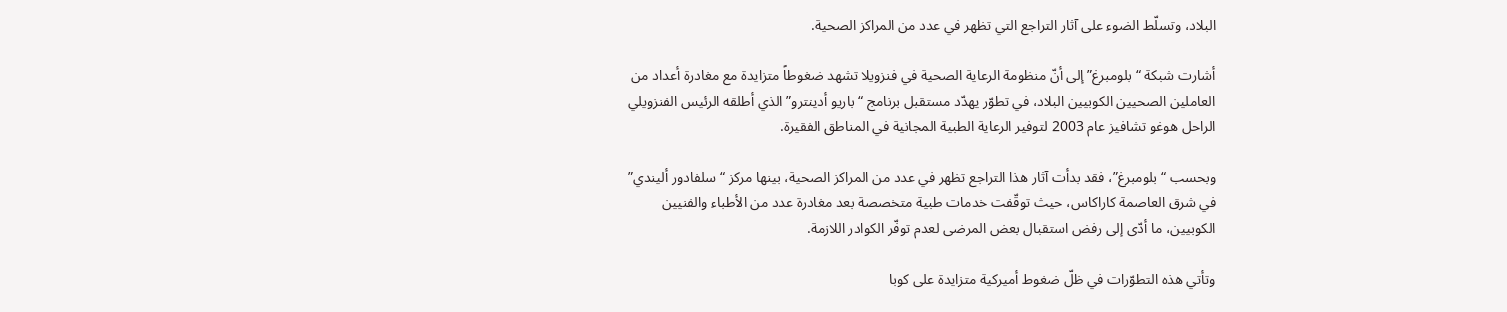البلاد، وتسلّط الضوء على آثار التراجع التي تظهر في عدد من المراكز الصحية.

أشارت شبكة “بلومبرغ” إلى أنّ منظومة الرعاية الصحية في فنزويلا تشهد ضغوطاً متزايدة مع مغادرة أعداد من العاملين الصحيين الكوبيين البلاد، في تطوّر يهدّد مستقبل برنامج “باريو أدينترو” الذي أطلقه الرئيس الفنزويلي الراحل هوغو تشافيز عام 2003 لتوفير الرعاية الطبية المجانية في المناطق الفقيرة.

وبحسب “بلومبرغ”، فقد بدأت آثار هذا التراجع تظهر في عدد من المراكز الصحية، بينها مركز “سلفادور أليندي” في شرق العاصمة كاراكاس، حيث توقّفت خدمات طبية متخصصة بعد مغادرة عدد من الأطباء والفنيين الكوبيين، ما أدّى إلى رفض استقبال بعض المرضى لعدم توفّر الكوادر اللازمة.

وتأتي هذه التطوّرات في ظلّ ضغوط أميركية متزايدة على كوبا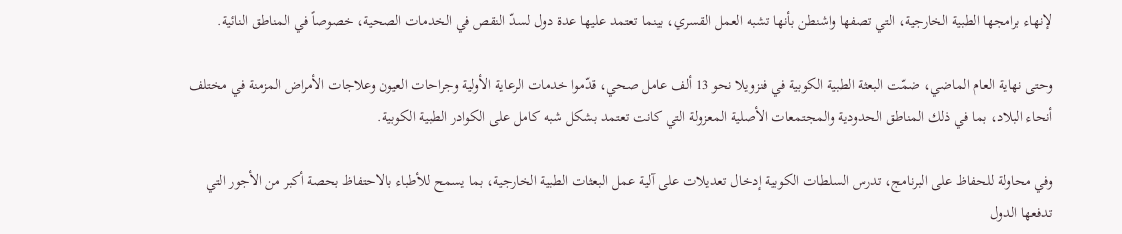لإنهاء برامجها الطبية الخارجية، التي تصفها واشنطن بأنها تشبه العمل القسري، بينما تعتمد عليها عدة دول لسدّ النقص في الخدمات الصحية، خصوصاً في المناطق النائية.

وحتى نهاية العام الماضي، ضمّت البعثة الطبية الكوبية في فنزويلا نحو 13 ألف عامل صحي، قدّموا خدمات الرعاية الأولية وجراحات العيون وعلاجات الأمراض المزمنة في مختلف أنحاء البلاد، بما في ذلك المناطق الحدودية والمجتمعات الأصلية المعزولة التي كانت تعتمد بشكل شبه كامل على الكوادر الطبية الكوبية.

وفي محاولة للحفاظ على البرنامج، تدرس السلطات الكوبية إدخال تعديلات على آلية عمل البعثات الطبية الخارجية، بما يسمح للأطباء بالاحتفاظ بحصة أكبر من الأجور التي تدفعها الدول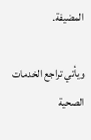المضيفة.

ويأتي تراجع الخدمات الصحية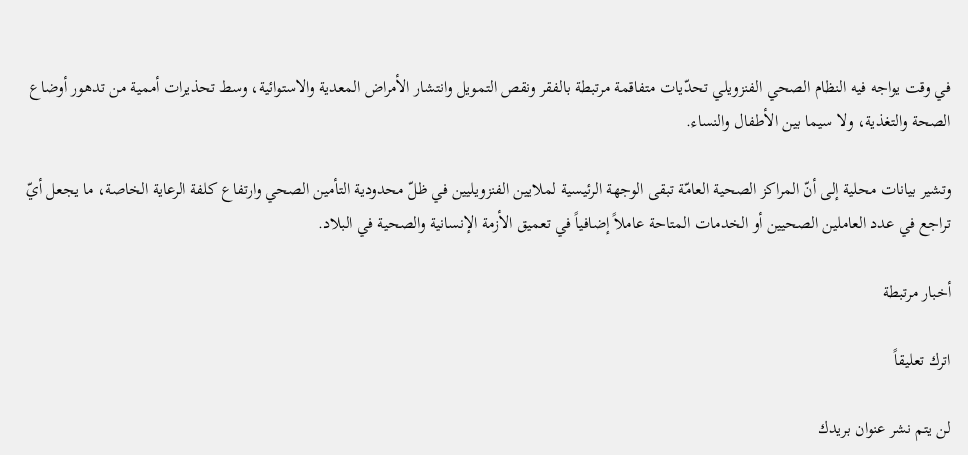في وقت يواجه فيه النظام الصحي الفنزويلي تحدّيات متفاقمة مرتبطة بالفقر ونقص التمويل وانتشار الأمراض المعدية والاستوائية، وسط تحذيرات أممية من تدهور أوضاع الصحة والتغذية، ولا سيما بين الأطفال والنساء.

وتشير بيانات محلية إلى أنّ المراكز الصحية العامّة تبقى الوجهة الرئيسية لملايين الفنزويليين في ظلّ محدودية التأمين الصحي وارتفاع كلفة الرعاية الخاصة، ما يجعل أيّ تراجع في عدد العاملين الصحيين أو الخدمات المتاحة عاملاً إضافياً في تعميق الأزمة الإنسانية والصحية في البلاد.

أخبار مرتبطة

اترك تعليقاً

لن يتم نشر عنوان بريدك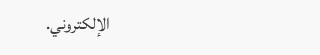الإلكتروني.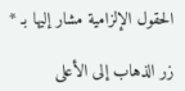الحقول الإلزامية مشار إليها بـ *

زر الذهاب إلى الأعلى